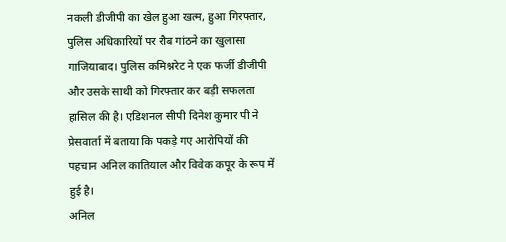नकली डीजीपी का खेल हुआ खत्म, हुआ गिरफ्तार, पुलिस अधिकारियों पर रौब गांठने का खुलासा
गाजियाबाद। पुलिस कमिश्नरेट ने एक फर्जी डीजीपी और उसके साथी को गिरफ्तार कर बड़ी सफलता हासिल की है। एडिशनल सीपी दिनेश कुमार पी ने प्रेसवार्ता में बताया कि पकड़े गए आरोपियों की पहचान अनिल कातियाल और विवेक कपूर के रूप में हुई है।
अनिल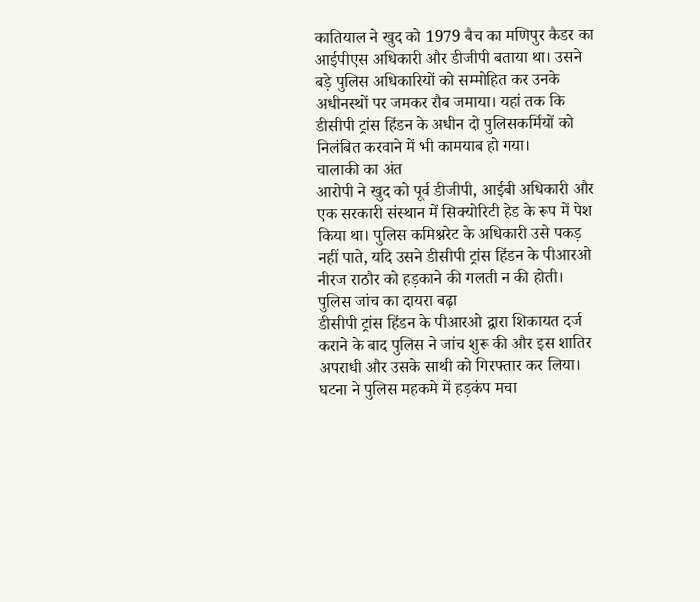कातियाल ने खुद को 1979 बैच का मणिपुर कैडर का आईपीएस अधिकारी और डीजीपी बताया था। उसने बड़े पुलिस अधिकारियों को सम्मोहित कर उनके अधीनस्थों पर जमकर रौब जमाया। यहां तक कि डीसीपी ट्रांस हिंडन के अधीन दो पुलिसकर्मियों को निलंबित करवाने में भी कामयाब हो गया।
चालाकी का अंत
आरोपी ने खुद को पूर्व डीजीपी, आईबी अधिकारी और एक सरकारी संस्थान में सिक्योरिटी हेड के रूप में पेश किया था। पुलिस कमिश्नरेट के अधिकारी उसे पकड़ नहीं पाते, यदि उसने डीसीपी ट्रांस हिंडन के पीआरओ नीरज राठौर को हड़काने की गलती न की होती।
पुलिस जांच का दायरा बढ़ा
डीसीपी ट्रांस हिंडन के पीआरओ द्वारा शिकायत दर्ज कराने के बाद पुलिस ने जांच शुरू की और इस शातिर अपराधी और उसके साथी को गिरफ्तार कर लिया। घटना ने पुलिस महकमे में हड़कंप मचा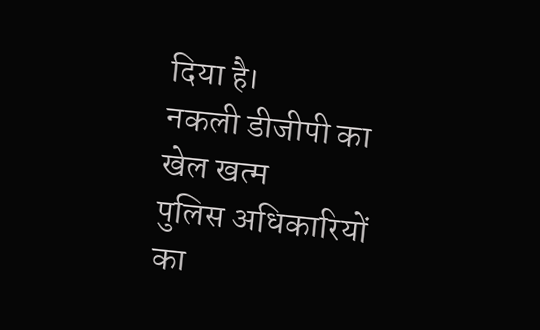दिया है।
नकली डीजीपी का खेल खत्म
पुलिस अधिकारियों का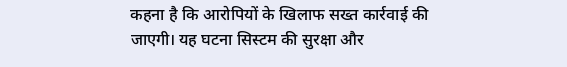कहना है कि आरोपियों के खिलाफ सख्त कार्रवाई की जाएगी। यह घटना सिस्टम की सुरक्षा और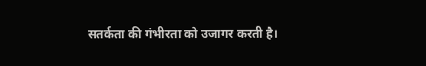सतर्कता की गंभीरता को उजागर करती है।